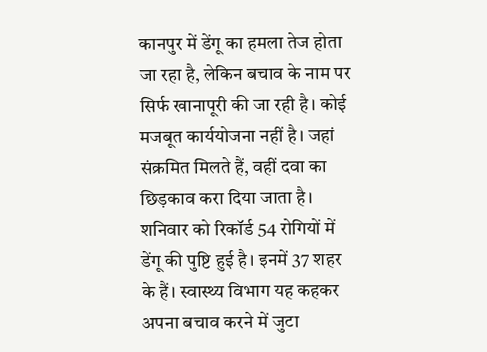कानपुर में डेंगू का हमला तेज होता जा रहा है, लेकिन बचाव के नाम पर सिर्फ खानापूरी की जा रही है। कोई मजबूत कार्ययोजना नहीं है। जहां संक्रमित मिलते हैं, वहीं दवा का छिड़काव करा दिया जाता है। शनिवार को रिकॉर्ड 54 रोगियों में डेंगू की पुष्टि हुई है। इनमें 37 शहर के हैं। स्वास्थ्य विभाग यह कहकर अपना बचाव करने में जुटा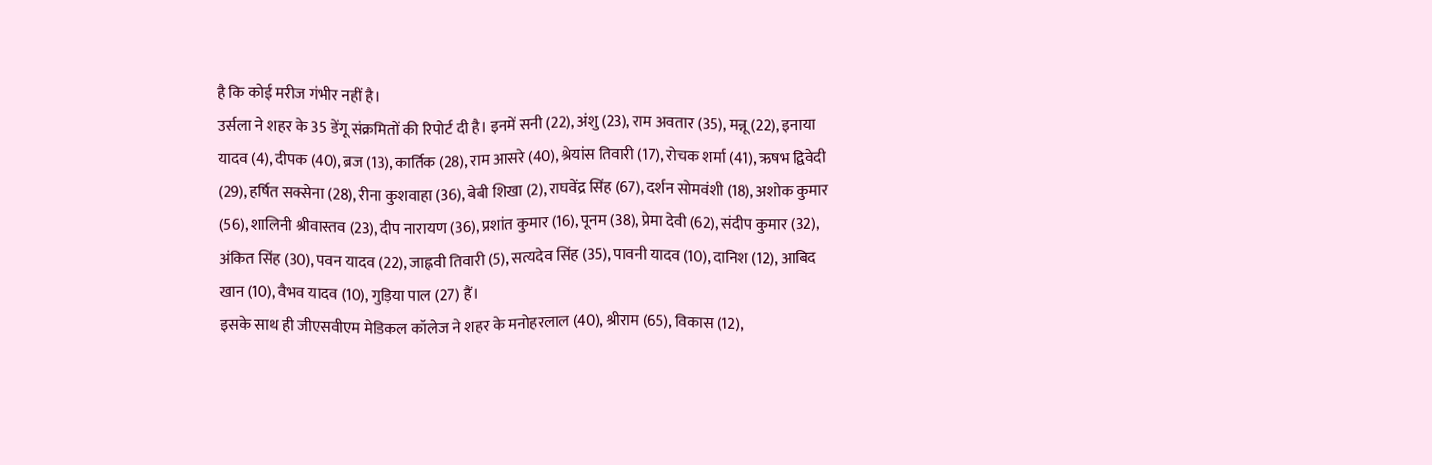है कि कोई मरीज गंभीर नहीं है।
उर्सला ने शहर के 35 डेंगू संक्रमितों की रिपोर्ट दी है। इनमें सनी (22), अंशु (23), राम अवतार (35), मन्नू (22), इनाया यादव (4), दीपक (40), ब्रज (13), कार्तिक (28), राम आसरे (40), श्रेयांस तिवारी (17), रोचक शर्मा (41), ऋषभ द्विवेदी (29), हर्षित सक्सेना (28), रीना कुशवाहा (36), बेबी शिखा (2), राघवेंद्र सिंह (67), दर्शन सोमवंशी (18), अशोक कुमार (56), शालिनी श्रीवास्तव (23), दीप नारायण (36), प्रशांत कुमार (16), पूनम (38), प्रेमा देवी (62), संदीप कुमार (32), अंकित सिंह (30), पवन यादव (22), जाह्नवी तिवारी (5), सत्यदेव सिंह (35), पावनी यादव (10), दानिश (12), आबिद खान (10), वैभव यादव (10), गुड़िया पाल (27) हैं।
इसके साथ ही जीएसवीएम मेडिकल कॉलेज ने शहर के मनोहरलाल (40), श्रीराम (65), विकास (12),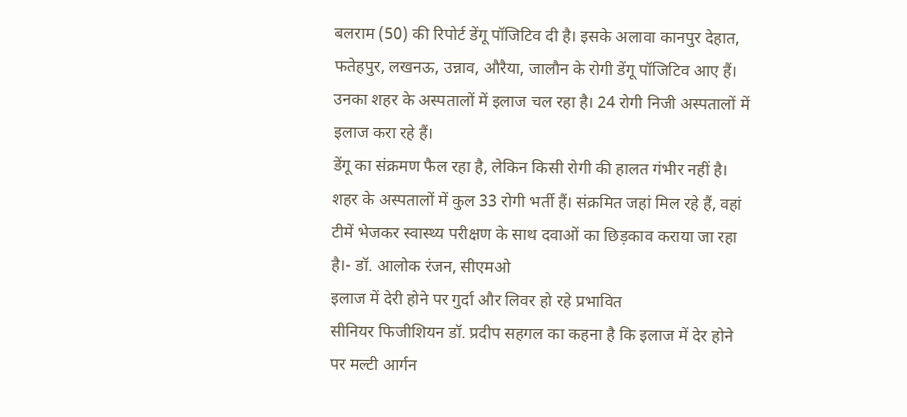बलराम (50) की रिपोर्ट डेंगू पॉजिटिव दी है। इसके अलावा कानपुर देहात, फतेहपुर, लखनऊ, उन्नाव, औरैया, जालौन के रोगी डेंगू पॉजिटिव आए हैं। उनका शहर के अस्पतालों में इलाज चल रहा है। 24 रोगी निजी अस्पतालों में इलाज करा रहे हैं।
डेंगू का संक्रमण फैल रहा है, लेकिन किसी रोगी की हालत गंभीर नहीं है। शहर के अस्पतालों में कुल 33 रोगी भर्ती हैं। संक्रमित जहां मिल रहे हैं, वहां टीमें भेजकर स्वास्थ्य परीक्षण के साथ दवाओं का छिड़काव कराया जा रहा है।- डॉ. आलोक रंजन, सीएमओ
इलाज में देरी होने पर गुर्दा और लिवर हो रहे प्रभावित
सीनियर फिजीशियन डॉ. प्रदीप सहगल का कहना है कि इलाज में देर होने पर मल्टी आर्गन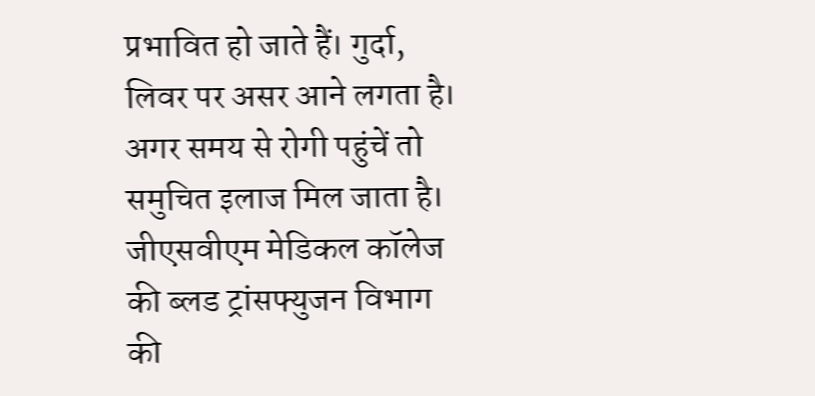प्रभावित हो जाते हैं। गुर्दा, लिवर पर असर आने लगता है। अगर समय से रोगी पहुंचें तो समुचित इलाज मिल जाता है। जीएसवीएम मेडिकल कॉलेज की ब्लड ट्रांसफ्युजन विभाग की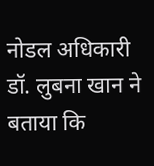नोडल अधिकारी डॉ. लुबना खान ने बताया कि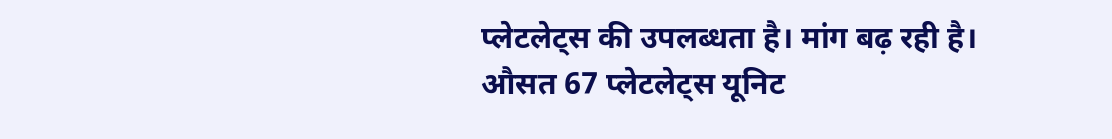प्लेटलेट्स की उपलब्धता है। मांग बढ़ रही है। औसत 67 प्लेटलेट्स यूनिट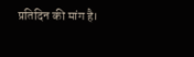प्रतिदिन की मांग है।